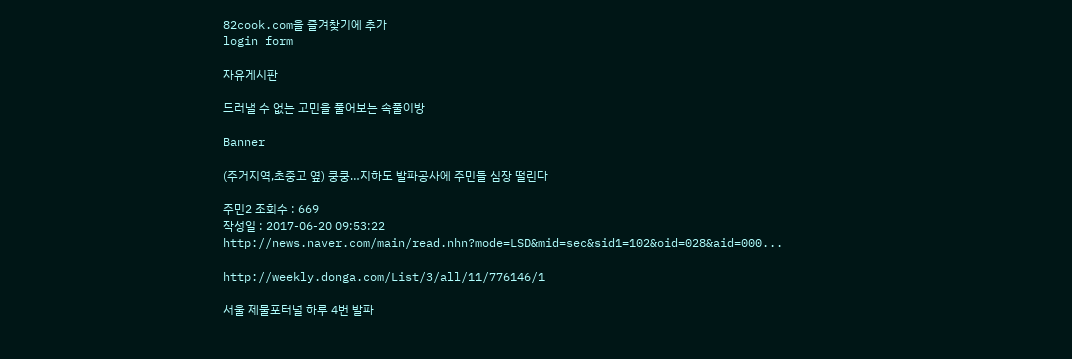82cook.com을 즐겨찾기에 추가
login form

자유게시판

드러낼 수 없는 고민을 풀어보는 속풀이방

Banner

(주거지역,초중고 옆) 쿵쿵…지하도 발파공사에 주민들 심장 떨린다

주민2 조회수 : 669
작성일 : 2017-06-20 09:53:22
http://news.naver.com/main/read.nhn?mode=LSD&mid=sec&sid1=102&oid=028&aid=000...

http://weekly.donga.com/List/3/all/11/776146/1

서울 제물포터널 하루 4번 발파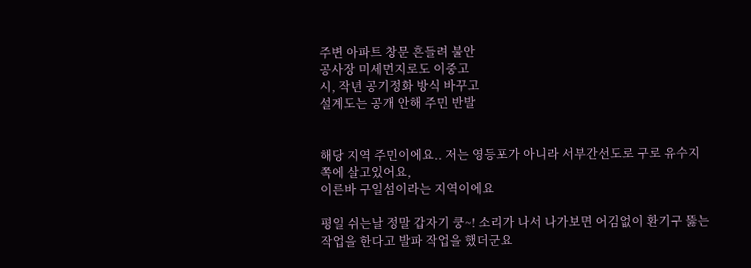주변 아파트 창문 흔들려 불안
공사장 미세먼지로도 이중고
시, 작년 공기정화 방식 바꾸고
설계도는 공개 안해 주민 반발


해당 지역 주민이에요.. 저는 영등포가 아니라 서부간선도로 구로 유수지쪽에 살고있어요,
이른바 구일섬이라는 지역이에요

평일 쉬는날 정말 갑자기 쿵~! 소리가 나서 나가보면 어김없이 환기구 뚫는 작업을 한다고 발파 작업을 했더군요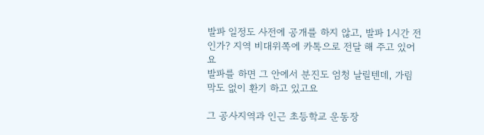발파 일정도 사전에 공개를 하지 않고, 발파 1시간 전 인가? 지역 비대위쪽에 카톡으로 전달 해 주고 있어요
발파를 하면 그 안에서 분진도 엄청 날릴텐데, 가림막도 없이 환기 하고 있고요

그 공사지역과 인근 초등학교 운동장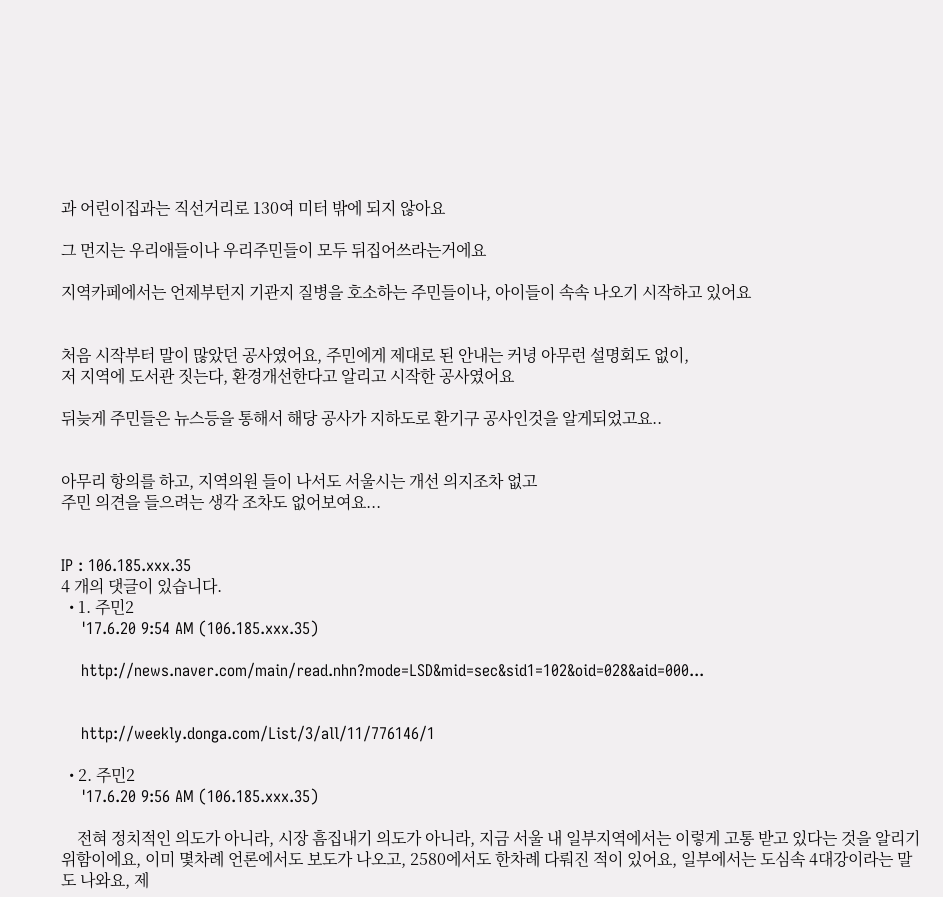과 어린이집과는 직선거리로 130여 미터 밖에 되지 않아요

그 먼지는 우리애들이나 우리주민들이 모두 뒤집어쓰라는거에요

지역카페에서는 언제부턴지 기관지 질병을 호소하는 주민들이나, 아이들이 속속 나오기 시작하고 있어요


처음 시작부터 말이 많았던 공사였어요, 주민에게 제대로 된 안내는 커녕 아무런 설명회도 없이,
저 지역에 도서관 짓는다, 환경개선한다고 알리고 시작한 공사였어요

뒤늦게 주민들은 뉴스등을 통해서 해당 공사가 지하도로 환기구 공사인것을 알게되었고요..


아무리 항의를 하고, 지역의원 들이 나서도 서울시는 개선 의지조차 없고
주민 의견을 들으려는 생각 조차도 없어보여요...


IP : 106.185.xxx.35
4 개의 댓글이 있습니다.
  • 1. 주민2
    '17.6.20 9:54 AM (106.185.xxx.35)

    http://news.naver.com/main/read.nhn?mode=LSD&mid=sec&sid1=102&oid=028&aid=000...


    http://weekly.donga.com/List/3/all/11/776146/1

  • 2. 주민2
    '17.6.20 9:56 AM (106.185.xxx.35)

    전혀 정치적인 의도가 아니라, 시장 흠집내기 의도가 아니라, 지금 서울 내 일부지역에서는 이렇게 고통 받고 있다는 것을 알리기 위함이에요, 이미 몇차례 언론에서도 보도가 나오고, 2580에서도 한차례 다뤄진 적이 있어요, 일부에서는 도심속 4대강이라는 말도 나와요, 제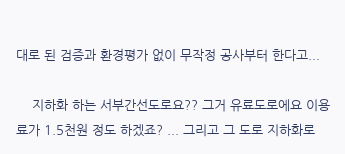대로 된 검증과 환경평가 없이 무작정 공사부터 한다고...

    지하화 하는 서부간선도로요?? 그거 유료도로에요 이용료가 1.5천원 정도 하겠죠? ... 그리고 그 도로 지하화로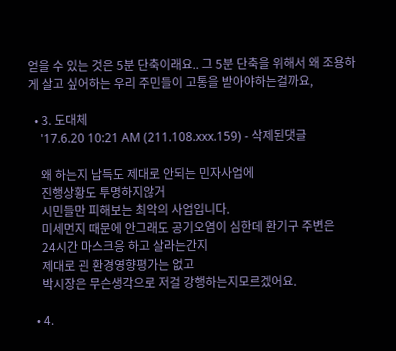얻을 수 있는 것은 5분 단축이래요.. 그 5분 단축을 위해서 왜 조용하게 살고 싶어하는 우리 주민들이 고통을 받아야하는걸까요,

  • 3. 도대체
    '17.6.20 10:21 AM (211.108.xxx.159) - 삭제된댓글

    왜 하는지 납득도 제대로 안되는 민자사업에
    진행상황도 투명하지않거
    시민들만 피해보는 최악의 사업입니다.
    미세먼지 때문에 안그래도 공기오염이 심한데 환기구 주변은
    24시간 마스크응 하고 살라는간지
    제대로 괸 환경영향평가는 없고
    박시장은 무슨생각으로 저걸 강행하는지모르겠어요.

  • 4.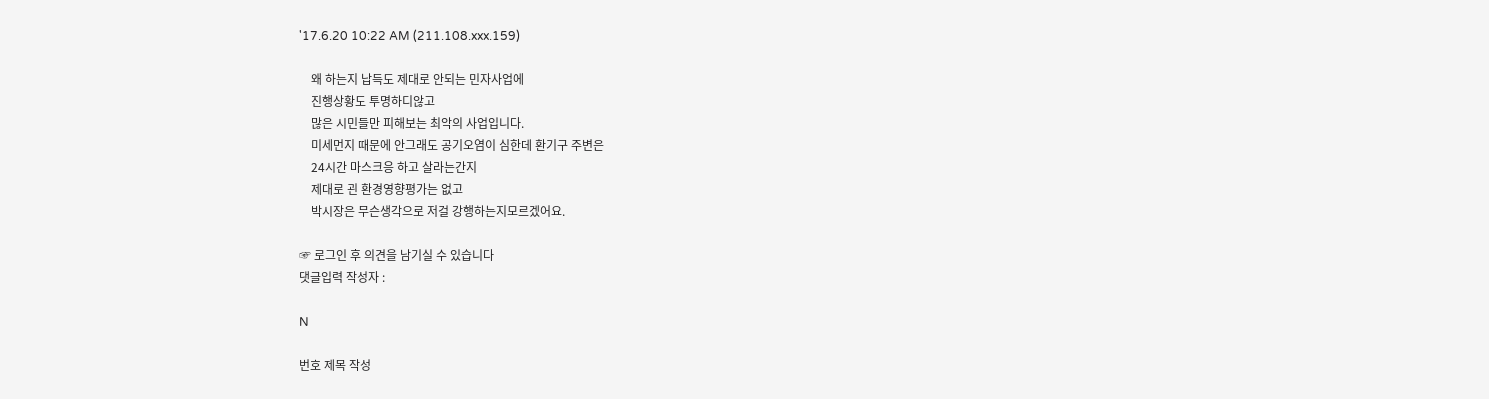'17.6.20 10:22 AM (211.108.xxx.159)

    왜 하는지 납득도 제대로 안되는 민자사업에
    진행상황도 투명하디않고
    많은 시민들만 피해보는 최악의 사업입니다.
    미세먼지 때문에 안그래도 공기오염이 심한데 환기구 주변은
    24시간 마스크응 하고 살라는간지
    제대로 괸 환경영향평가는 없고
    박시장은 무슨생각으로 저걸 강행하는지모르겠어요.

☞ 로그인 후 의견을 남기실 수 있습니다
댓글입력 작성자 :

N

번호 제목 작성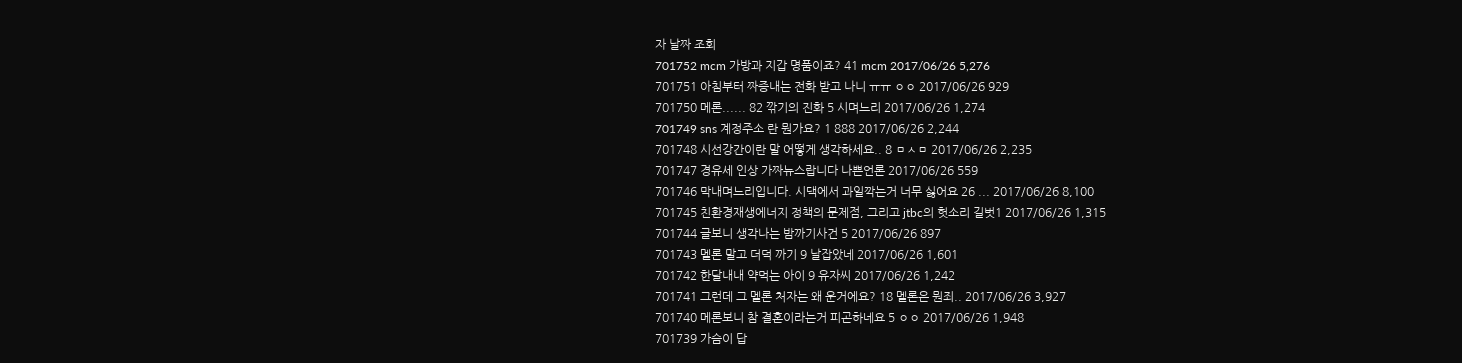자 날짜 조회
701752 mcm 가방과 지갑 명품이죠? 41 mcm 2017/06/26 5,276
701751 아침부터 짜증내는 전화 받고 나니 ㅠㅠ ㅇㅇ 2017/06/26 929
701750 메론...... 82 깎기의 진화 5 시며느리 2017/06/26 1,274
701749 sns 계정주소 란 뭔가요? 1 888 2017/06/26 2,244
701748 시선강간이란 말 어떻게 생각하세요.. 8 ㅁㅅㅁ 2017/06/26 2,235
701747 경유세 인상 가짜뉴스랍니다 나쁜언론 2017/06/26 559
701746 막내며느리입니다. 시댁에서 과일깍는거 너무 싫어요 26 ... 2017/06/26 8,100
701745 친환경재생에너지 정책의 문제점, 그리고 jtbc의 헛소리 길벗1 2017/06/26 1,315
701744 글보니 생각나는 밤까기사건 5 2017/06/26 897
701743 멜론 말고 더덕 까기 9 날잡았네 2017/06/26 1,601
701742 한달내내 약먹는 아이 9 유자씨 2017/06/26 1,242
701741 그런데 그 멜론 처자는 왜 운거에요? 18 멜론은 뭔죄.. 2017/06/26 3,927
701740 메론보니 참 결혼이라는거 피곤하네요 5 ㅇㅇ 2017/06/26 1,948
701739 가슴이 답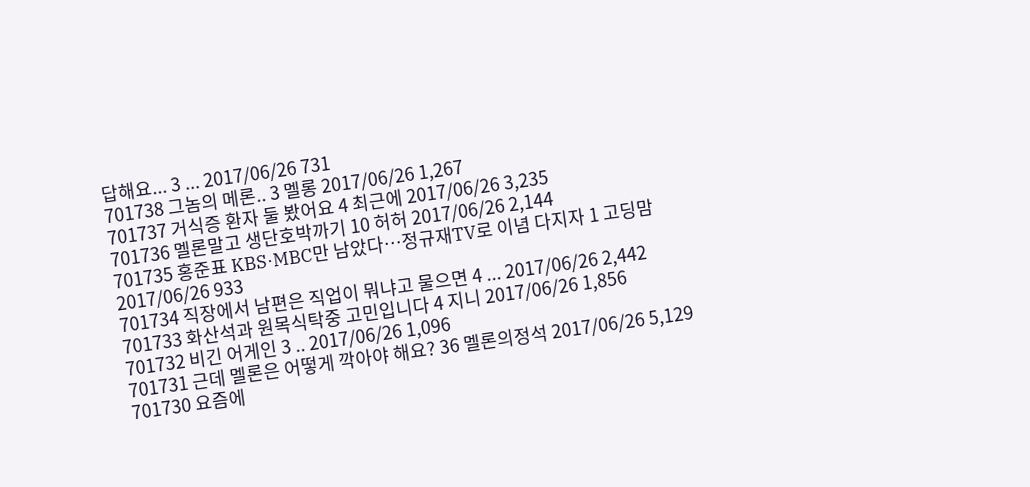답해요... 3 ... 2017/06/26 731
701738 그놈의 메론.. 3 멜롱 2017/06/26 1,267
701737 거식증 환자 둘 봤어요 4 최근에 2017/06/26 3,235
701736 멜론말고 생단호박까기 10 허허 2017/06/26 2,144
701735 홍준표 KBS·MBC만 남았다…정규재TV로 이념 다지자 1 고딩맘 2017/06/26 933
701734 직장에서 남편은 직업이 뭐냐고 물으면 4 ... 2017/06/26 2,442
701733 화산석과 원목식탁중 고민입니다 4 지니 2017/06/26 1,856
701732 비긴 어게인 3 .. 2017/06/26 1,096
701731 근데 멜론은 어떻게 깍아야 해요? 36 멜론의정석 2017/06/26 5,129
701730 요즘에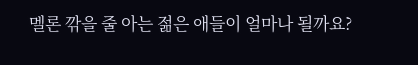멜론 깎을 줄 아는 젊은 애들이 얼마나 될까요?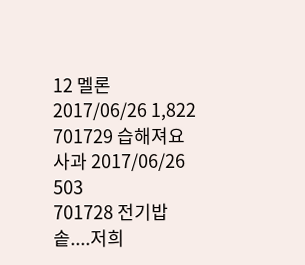12 멜론 2017/06/26 1,822
701729 습해져요 사과 2017/06/26 503
701728 전기밥솥....저희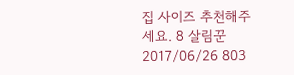집 사이즈 추천해주세요. 8 살림꾼 2017/06/26 803